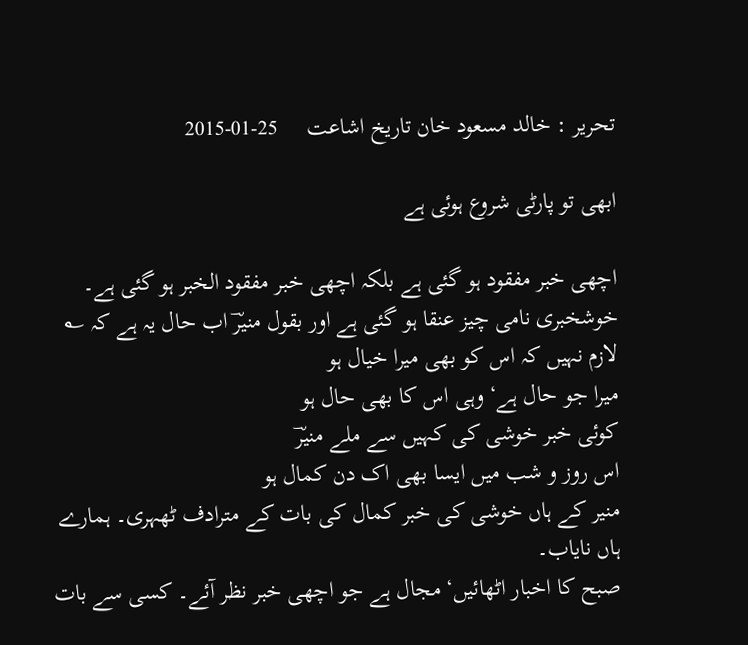تحریر : خالد مسعود خان تاریخ اشاعت     25-01-2015

ابھی تو پارٹی شروع ہوئی ہے

اچھی خبر مفقود ہو گئی ہے بلکہ اچھی خبر مفقود الخبر ہو گئی ہے۔ خوشخبری نامی چیز عنقا ہو گئی ہے اور بقول منیرؔ اب حال یہ ہے کہ ؎
لازم نہیں کہ اس کو بھی میرا خیال ہو
میرا جو حال ہے‘ وہی اس کا بھی حال ہو
کوئی خبر خوشی کی کہیں سے ملے منیرؔ
اس روز و شب میں ایسا بھی اک دن کمال ہو
منیر کے ہاں خوشی کی خبر کمال کی بات کے مترادف ٹھہری۔ ہمارے ہاں نایاب۔
صبح کا اخبار اٹھائیں‘ مجال ہے جو اچھی خبر نظر آئے۔ کسی سے بات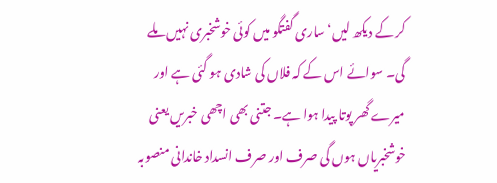کر کے دیکھ لیں‘ ساری گفتگو میں کوئی خوشخبری نہیں ملے گی۔ سوائے اس کے کہ فلاں کی شادی ہو گئی ہے اور میرے گھر پوتا پیدا ہوا ہے۔ جتنی بھی اچھی خبریں یعنی خوشخبریاں ہوں گی صرف اور صرف انسداد خاندانی منصوبہ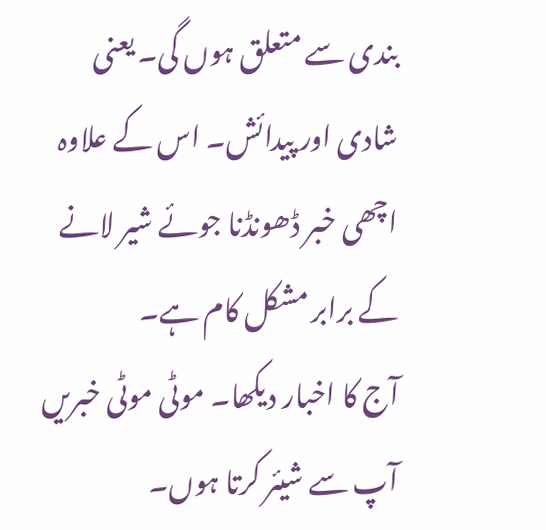بندی سے متعلق ہوں گی۔ یعنی شادی اور پیدائش۔ اس کے علاوہ اچھی خبر ڈھونڈنا جوئے شیر لانے کے برابر مشکل کام ہے۔
آج کا اخبار دیکھا۔ موٹی موٹی خبریں آپ سے شیئر کرتا ہوں۔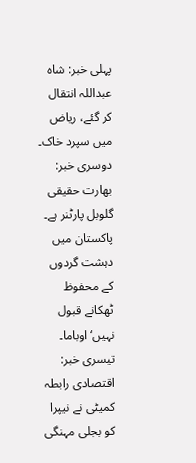پہلی خبر: شاہ عبداللہ انتقال کر گئے، ریاض میں سپرد خاک۔ دوسری خبر: بھارت حقیقی گلوبل پارٹنر ہے۔ پاکستان میں دہشت گردوں کے محفوظ ٹھکانے قبول نہیں‘ اوباما۔ تیسری خبر: اقتصادی رابطہ کمیٹی نے نیپرا کو بجلی مہنگی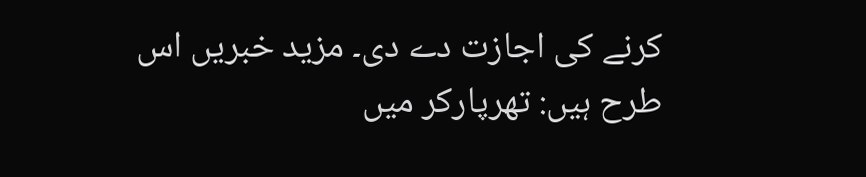کرنے کی اجازت دے دی۔ مزید خبریں اس طرح ہیں: تھرپارکر میں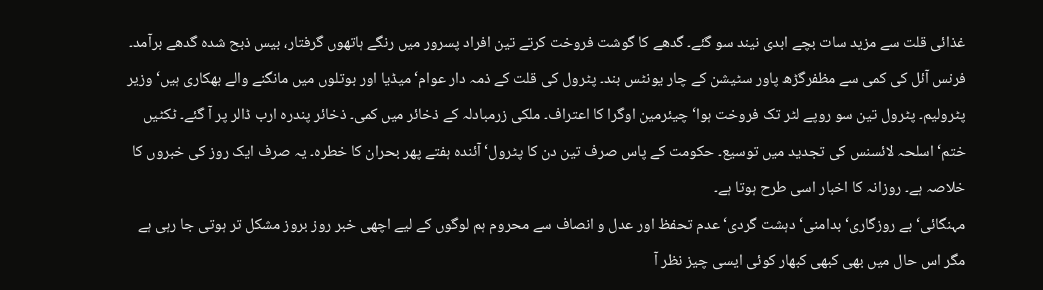غذائی قلت سے مزید سات بچے ابدی نیند سو گئے۔ گدھے کا گوشت فروخت کرتے تین افراد پسرور میں رنگے ہاتھوں گرفتار، بیس ذبح شدہ گدھے برآمد۔ فرنس آئل کی کمی سے مظفرگڑھ پاور سٹیشن کے چار یونٹس بند۔ پٹرول کی قلت کے ذمہ دار عوام‘ میڈیا اور بوتلوں میں مانگنے والے بھکاری ہیں‘ وزیر پٹرولیم۔ پٹرول تین سو روپے لٹر تک فروخت ہوا‘ چیئرمین اوگرا کا اعتراف۔ ملکی زرمبادلہ کے ذخائر میں کمی۔ ذخائر پندرہ ارب ڈالر پر آ گئے۔ ٹکٹیں ختم‘ اسلحہ لائسنس کی تجدید میں توسیع۔ حکومت کے پاس صرف تین دن کا پٹرول‘ آئندہ ہفتے پھر بحران کا خطرہ۔ یہ صرف ایک روز کی خبروں کا خلاصہ ہے۔ روزانہ کا اخبار اسی طرح ہوتا ہے۔
مہنگائی‘ بے روزگاری‘ بدامنی‘ دہشت گردی‘ عدم تحفظ اور عدل و انصاف سے محروم ہم لوگوں کے لیے اچھی خبر روز بروز مشکل تر ہوتی جا رہی ہے مگر اس حال میں بھی کبھی کبھار کوئی ایسی چیز نظر آ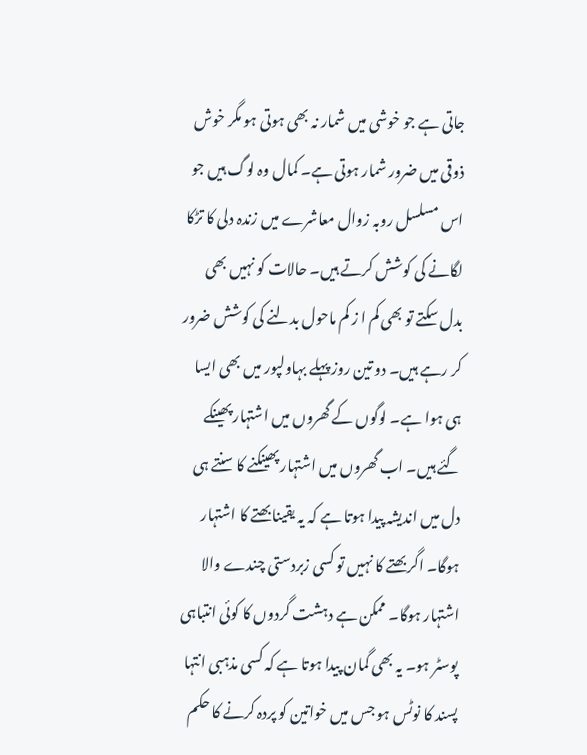جاتی ہے جو خوشی میں شمار نہ بھی ہوتی ہو مگر خوش ذوقی میں ضرور شمار ہوتی ہے۔ کمال وہ لوگ ہیں جو اس مسلسل روبہ زوال معاشرے میں زندہ دلی کا تڑکا لگانے کی کوشش کرتے ہیں۔ حالات کو نہیں بھی بدل سکتے تو بھی کم ا ز کم ماحول بدلنے کی کوشش ضرور کر رہے ہیں۔ دو تین روز پہلے بہاولپور میں بھی ایسا ہی ہوا ہے۔ لوگوں کے گھروں میں اشتہار پھینکے گئے ہیں۔ اب گھروں میں اشتہار پھینکنے کا سنتے ہی دل میں اندیشہ پیدا ہوتا ہے کہ یہ یقینا بھتے کا اشتہار ہوگا۔ اگر بھتے کا نہیں تو کسی زبردستی چندے والا اشتہار ہوگا۔ ممکن ہے دہشت گردوں کا کوئی انتباہی پوسٹر ہو۔ یہ بھی گمان پیدا ہوتا ہے کہ کسی مذہبی انتہا پسند کا نوٹس ہو جس میں خواتین کو پردہ کرنے کا حکم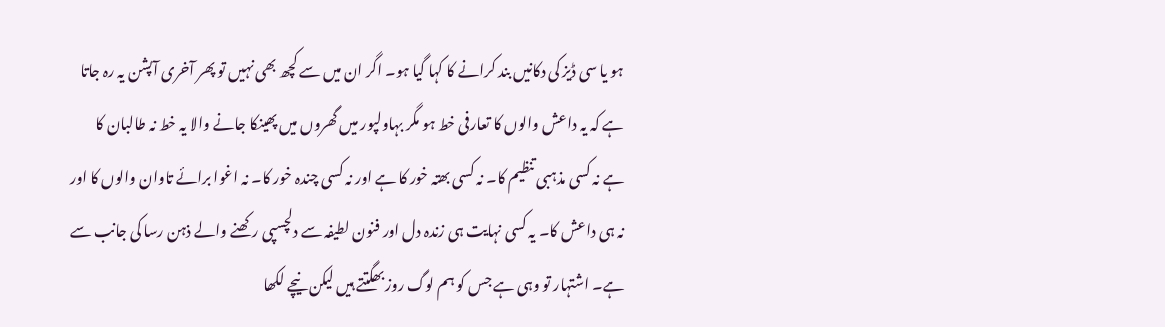ہو یا سی ڈیز کی دکانیں بند کرانے کا کہا گیا ہو۔ اگر ان میں سے کچھ بھی نہیں تو پھر آخری آپشن یہ رہ جاتا ہے کہ یہ داعش والوں کا تعارفی خط ہو مگر بہاولپور میں گھروں میں پھینکا جانے والا یہ خط نہ طالبان کا
ہے نہ کسی مذہبی تنظیم کا۔ نہ کسی بھتہ خور کا ہے اور نہ کسی چندہ خور کا۔ نہ اغوا برائے تاوان والوں کا اور نہ ہی داعش کا۔ یہ کسی نہایت ہی زندہ دل اور فنون لطیفہ سے دلچسپی رکھنے والے ذہن رسا کی جانب سے ہے۔ اشتہار تو وہی ہے جس کو ہم لوگ روز بھگتتے ہیں لیکن نیچے لکھا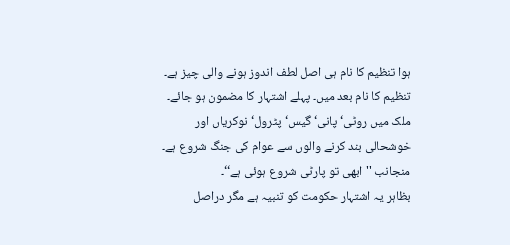ہوا تنظیم کا نام ہی اصل لطف اندوز ہونے والی چیز ہے۔ تنظیم کا نام بعد میں۔ پہلے اشتہار کا مضمون ہو جائے۔ ملک میں روٹی‘ پانی‘ گیس‘ پٹرول‘ نوکریاں اور خوشحالی بند کرنے والوں سے عوام کی جنگ شروع ہے۔ منجانب ''ابھی تو پارٹی شروع ہوئی ہے‘‘۔
بظاہر یہ اشتہار حکومت کو تنبیہ ہے مگر دراصل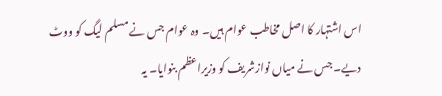اس اشتہار کا اصل مخاطب عوام ہیں۔ وہ عوام جس نے مسلم لیگ کو ووٹ دیے۔ جس نے میاں نوازشریف کو وزیراعظم بنوایا۔ یہ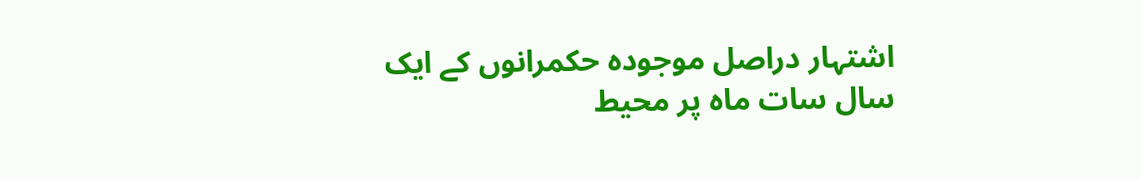اشتہار دراصل موجودہ حکمرانوں کے ایک سال سات ماہ پر محیط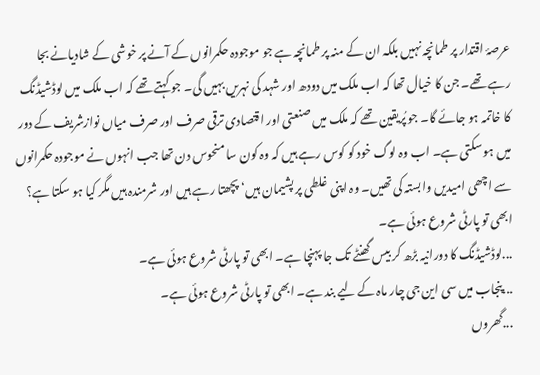عرصۂ اقتدار پر طمانچہ نہیں بلکہ ان کے منہ پر طمانچہ ہے جو موجودہ حکمرانوں کے آنے پر خوشی کے شادیانے بجا رہے تھے۔ جن کا خیال تھا کہ اب ملک میں دودھ اور شہد کی نہریں بہیں گی۔ جو کہتے تھے کہ اب ملک میں لوڈشیڈنگ کا خاتمہ ہو جائے گا۔ جو پُریقین تھے کہ ملک میں صنعتی اور اقتصادی ترقی صرف اور صرف میاں نوازشریف کے دور میں ہو سکتی ہے۔ اب وہ لوگ خود کو کوس رہے ہیں کہ وہ کون سا منحوس دن تھا جب انہوں نے موجودہ حکمرانوں سے اچھی امیدیں وابستہ کی تھیں۔ وہ اپنی غلطی پر پشیمان ہیں‘ پچھتا رہے ہیں اور شرمندہ ہیں مگر کیا ہو سکتا ہے؟ ابھی تو پارٹی شروع ہوئی ہے۔
...لوڈشیڈنگ کا دورانیہ بڑھ کر بیس گھنٹے تک جا پہنچا ہے۔ ابھی تو پارٹی شروع ہوئی ہے۔
...پنجاب میں سی این جی چار ماہ کے لیے بند ہے۔ ابھی تو پارٹی شروع ہوئی ہے۔
...گھروں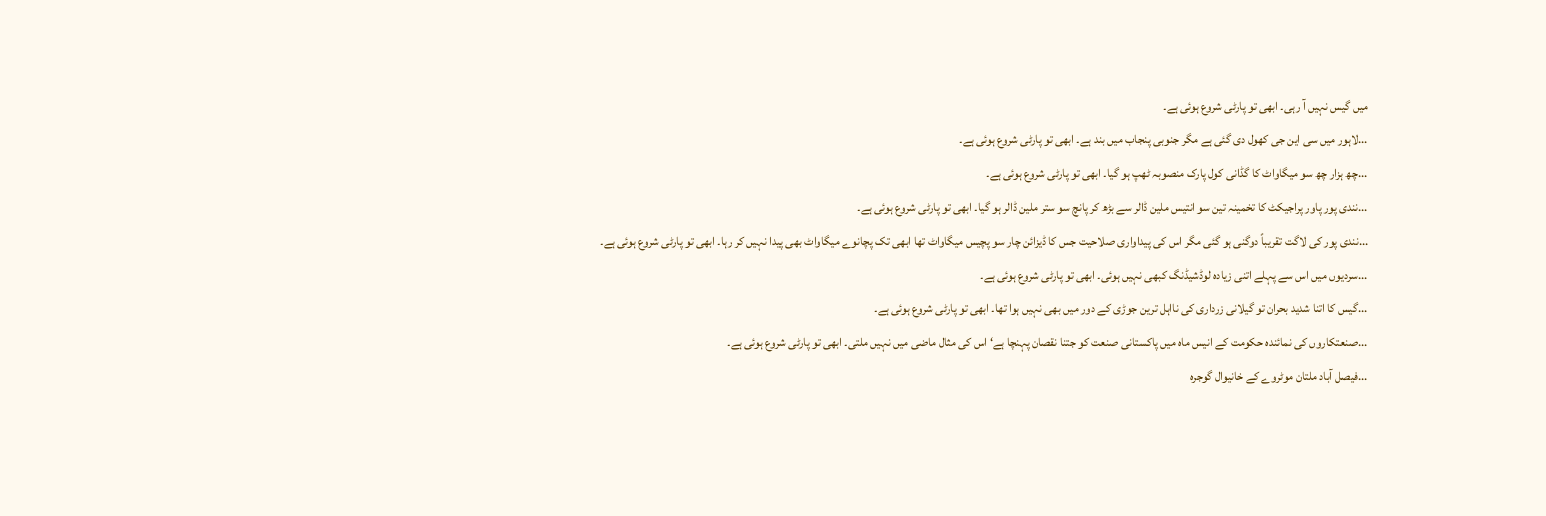میں گیس نہیں آ رہی۔ ابھی تو پارٹی شروع ہوئی ہے۔
...لاہور میں سی این جی کھول دی گئی ہے مگر جنوبی پنجاب میں بند ہے۔ ابھی تو پارٹی شروع ہوئی ہے۔
...چھ ہزار چھ سو میگاواٹ کا گڈانی کول پارک منصوبہ ٹھپ ہو گیا۔ ابھی تو پارٹی شروع ہوئی ہے۔
...نندی پور پاور پراجیکٹ کا تخمینہ تین سو انتیس ملین ڈالر سے بڑھ کر پانچ سو ستر ملین ڈالر ہو گیا۔ ابھی تو پارٹی شروع ہوئی ہے۔
...نندی پور کی لاگت تقریباً دوگنی ہو گئی مگر اس کی پیداواری صلاحیت جس کا ڈیزائن چار سو پچیس میگاواٹ تھا ابھی تک پچانوے میگاواٹ بھی پیدا نہیں کر رہا۔ ابھی تو پارٹی شروع ہوئی ہے۔
...سردیوں میں اس سے پہلے اتنی زیادہ لوڈشیڈنگ کبھی نہیں ہوئی۔ ابھی تو پارٹی شروع ہوئی ہے۔
...گیس کا اتنا شدید بحران تو گیلانی زرداری کی نااہل ترین جوڑی کے دور میں بھی نہیں ہوا تھا۔ ابھی تو پارٹی شروع ہوئی ہے۔
...صنعتکاروں کی نمائندہ حکومت کے انیس ماہ میں پاکستانی صنعت کو جتنا نقصان پہنچا ہے‘ اس کی مثال ماضی میں نہیں ملتی۔ ابھی تو پارٹی شروع ہوئی ہے۔
...فیصل آباد ملتان موٹروے کے خانیوال گوجرہ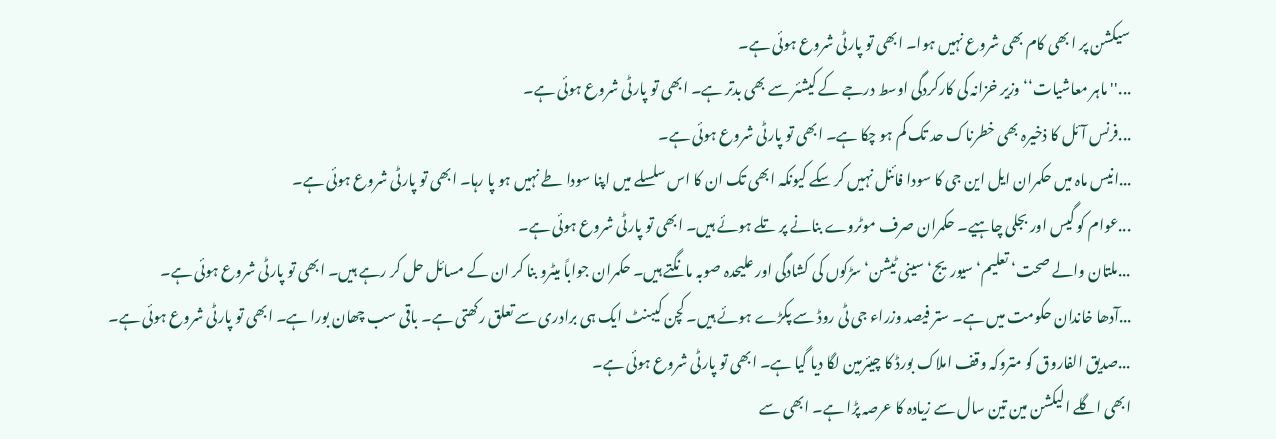سیکشن پر ا بھی کام بھی شروع نہیں ہوا۔ ابھی تو پارٹی شروع ہوئی ہے۔
...''ماہر معاشیات‘‘ وزیر خزانہ کی کارکردگی اوسط درجے کے کیشئر سے بھی بدتر ہے۔ ابھی تو پارٹی شروع ہوئی ہے۔
...فرنس آئل کا ذخیرہ بھی خطرناک حد تک کم ہو چکا ہے۔ ابھی تو پارٹی شروع ہوئی ہے۔
...انیس ماہ میں حکمران ایل این جی کا سودا فائنل نہیں کر سکے کیونکہ ابھی تک ان کا اس سلسلے میں اپنا سودا طے نہیں ہو پا رہا۔ ابھی تو پارٹی شروع ہوئی ہے۔
...عوام کو گیس اور بجلی چاہیے۔ حکمران صرف موٹروے بنانے پر تلے ہوئے ہیں۔ ابھی تو پارٹی شروع ہوئی ہے۔
...ملتان والے صحت‘ تعلیم‘ سیوریج‘ سینی ٹیشن‘ سڑکوں کی کشادگی اور علیحدہ صوبہ مانگتے ہیں۔ حکمران جواباً میٹرو بنا کر ان کے مسائل حل کر رہے ہیں۔ ابھی تو پارٹی شروع ہوئی ہے۔
...آدھا خاندان حکومت میں ہے۔ ستر فیصد وزراء جی ٹی روڈ سے پکڑے ہوئے ہیں۔ کچن کیبنٹ ایک ہی برادری سے تعلق رکھتی ہے۔ باقی سب چھان بورا ہے۔ ابھی تو پارٹی شروع ہوئی ہے۔
...صدیق الفاروق کو متروکہ وقف املاک بورڈ کا چیئرمین لگا دیا گیا ہے۔ ابھی تو پارٹی شروع ہوئی ہے۔
ابھی اگلے الیکشن مین تین سال سے زیادہ کا عرصہ پڑا ہے۔ ابھی سے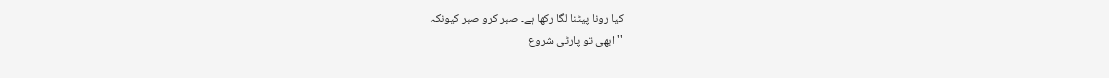کیا رونا پیٹنا لگا رکھا ہے۔ صبر کرو صبر کیونکہ
''ابھی تو پارٹی شروع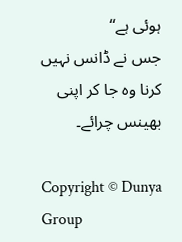ہوئی ہے‘‘
جس نے ڈانس نہیں کرنا وہ جا کر اپنی بھینس چرائے۔

Copyright © Dunya Group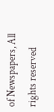of Newspapers, All rights reserved